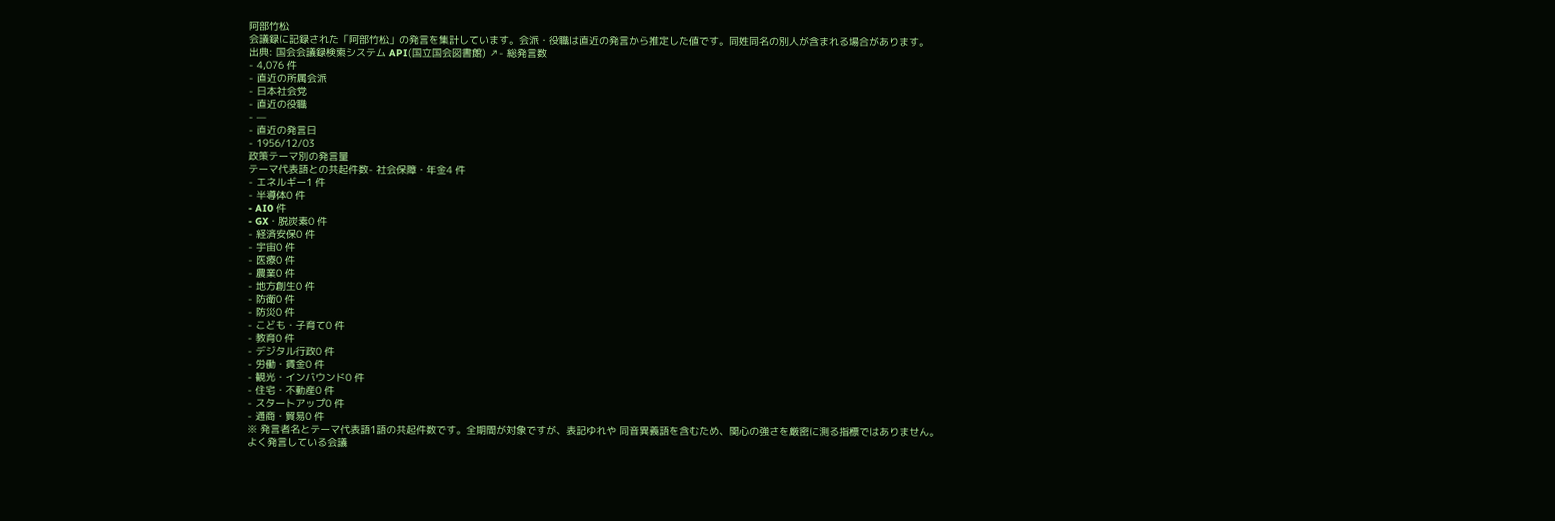阿部竹松
会議録に記録された「阿部竹松」の発言を集計しています。会派・役職は直近の発言から推定した値です。同姓同名の別人が含まれる場合があります。
出典: 国会会議録検索システム API(国立国会図書館) ↗- 総発言数
- 4,076 件
- 直近の所属会派
- 日本社会党
- 直近の役職
- —
- 直近の発言日
- 1956/12/03
政策テーマ別の発言量
テーマ代表語との共起件数- 社会保障・年金4 件
- エネルギー1 件
- 半導体0 件
- AI0 件
- GX・脱炭素0 件
- 経済安保0 件
- 宇宙0 件
- 医療0 件
- 農業0 件
- 地方創生0 件
- 防衛0 件
- 防災0 件
- こども・子育て0 件
- 教育0 件
- デジタル行政0 件
- 労働・賃金0 件
- 観光・インバウンド0 件
- 住宅・不動産0 件
- スタートアップ0 件
- 通商・貿易0 件
※ 発言者名とテーマ代表語1語の共起件数です。全期間が対象ですが、表記ゆれや 同音異義語を含むため、関心の強さを厳密に測る指標ではありません。
よく発言している会議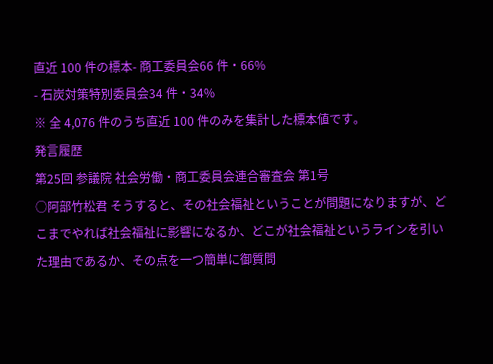直近 100 件の標本- 商工委員会66 件・66%
- 石炭対策特別委員会34 件・34%
※ 全 4,076 件のうち直近 100 件のみを集計した標本値です。
発言履歴
第25回 参議院 社会労働・商工委員会連合審査会 第1号
○阿部竹松君 そうすると、その社会福祉ということが問題になりますが、どこまでやれば社会福祉に影響になるか、どこが社会福祉というラインを引いた理由であるか、その点を一つ簡単に御質問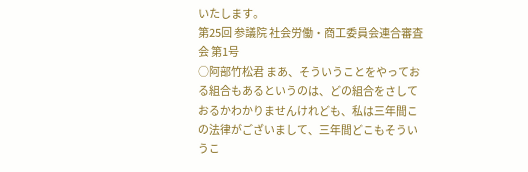いたします。
第25回 参議院 社会労働・商工委員会連合審査会 第1号
○阿部竹松君 まあ、そういうことをやっておる組合もあるというのは、どの組合をさしておるかわかりませんけれども、私は三年間この法律がございまして、三年間どこもそういうこ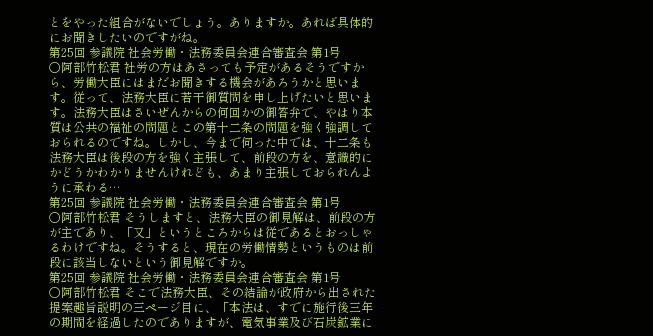とをやった組合がないでしょう。ありますか。あれば具体的にお聞きしたいのですがね。
第25回 参議院 社会労働・法務委員会連合審査会 第1号
○阿部竹松君 社労の方はあさっても予定があるそうですから、労働大臣にはまだお聞きする機会があろうかと思います。従って、法務大臣に若干御質問を申し上げたいと思います。法務大臣はさいぜんからの何回かの御答弁で、やはり本質は公共の福祉の問題とこの第十二条の問題を強く強調しておられるのですね。しかし、今まで伺った中では、十二条も法務大臣は後段の方を強く主張して、前段の方を、意識的にかどうかわかりませんけれども、あまり主張しておられんように承わる…
第25回 参議院 社会労働・法務委員会連合審査会 第1号
○阿部竹松君 そうしますと、法務大臣の御見解は、前段の方が主であり、「又」というところからは従であるとおっしゃるわけですね。そうすると、現在の労働情勢というものは前段に該当しないという御見解ですか。
第25回 参議院 社会労働・法務委員会連合審査会 第1号
○阿部竹松君 そこで法務大臣、その結論が政府から出された提案趣旨説明の三ページ目に、「本法は、すでに施行後三年の期間を経過したのでありますが、電気事業及び石炭鉱業に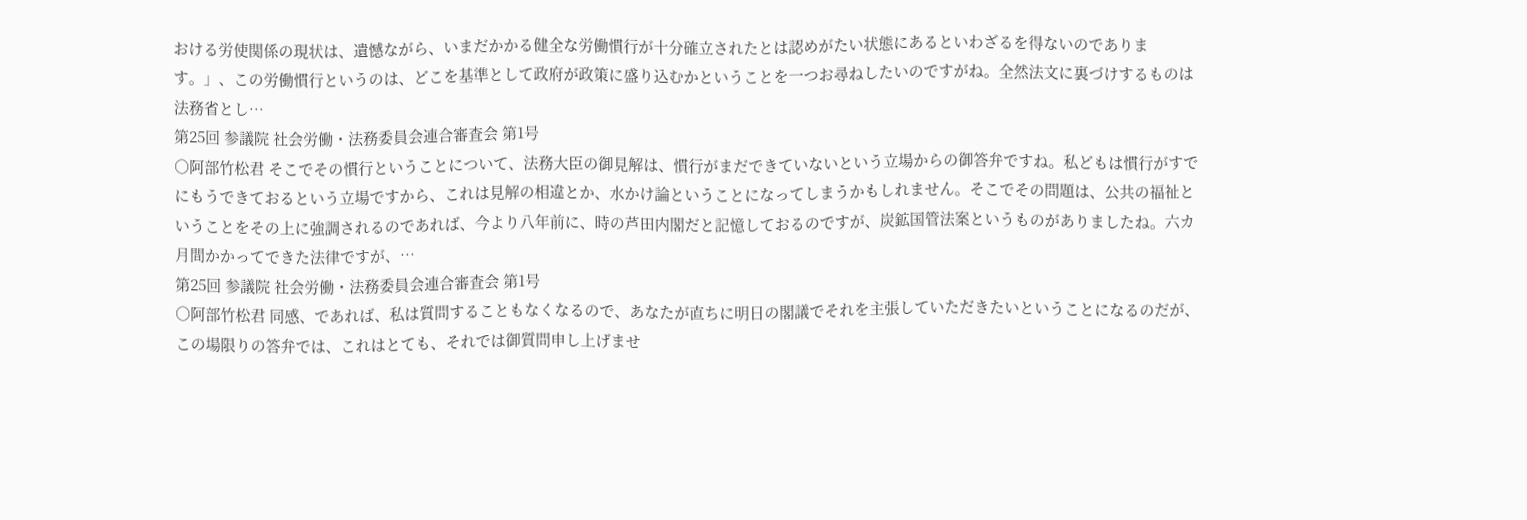おける労使関係の現状は、遺憾ながら、いまだかかる健全な労働慣行が十分確立されたとは認めがたい状態にあるといわざるを得ないのであります。」、この労働慣行というのは、どこを基準として政府が政策に盛り込むかということを一つお尋ねしたいのですがね。全然法文に裏づけするものは法務省とし…
第25回 参議院 社会労働・法務委員会連合審査会 第1号
○阿部竹松君 そこでその慣行ということについて、法務大臣の御見解は、慣行がまだできていないという立場からの御答弁ですね。私どもは慣行がすでにもうできておるという立場ですから、これは見解の相違とか、水かけ論ということになってしまうかもしれません。そこでその問題は、公共の福祉ということをその上に強調されるのであれば、今より八年前に、時の芦田内閣だと記憶しておるのですが、炭鉱国管法案というものがありましたね。六カ月間かかってできた法律ですが、…
第25回 参議院 社会労働・法務委員会連合審査会 第1号
○阿部竹松君 同感、であれば、私は質問することもなくなるので、あなたが直ちに明日の閣議でそれを主張していただきたいということになるのだが、この場限りの答弁では、これはとても、それでは御質問申し上げませ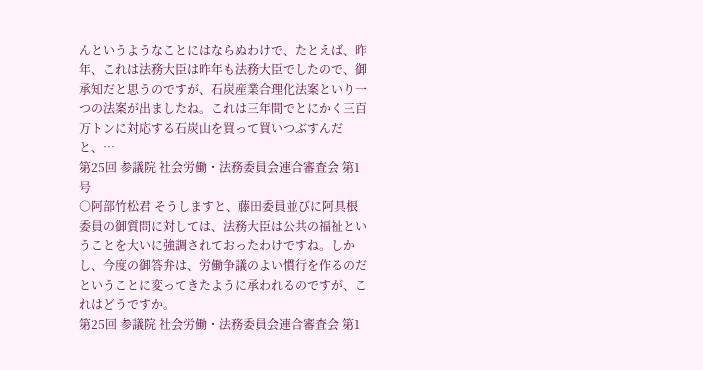んというようなことにはならぬわけで、たとえば、昨年、これは法務大臣は昨年も法務大臣でしたので、御承知だと思うのですが、石炭産業合理化法案といり一つの法案が出ましたね。これは三年間でとにかく三百万トンに対応する石炭山を買って買いつぶすんだと、…
第25回 参議院 社会労働・法務委員会連合審査会 第1号
○阿部竹松君 そうしますと、藤田委員並びに阿具根委員の御質問に対しては、法務大臣は公共の福祉ということを大いに強調されておったわけですね。しかし、今度の御答弁は、労働争議のよい慣行を作るのだということに変ってきたように承われるのですが、これはどうですか。
第25回 参議院 社会労働・法務委員会連合審査会 第1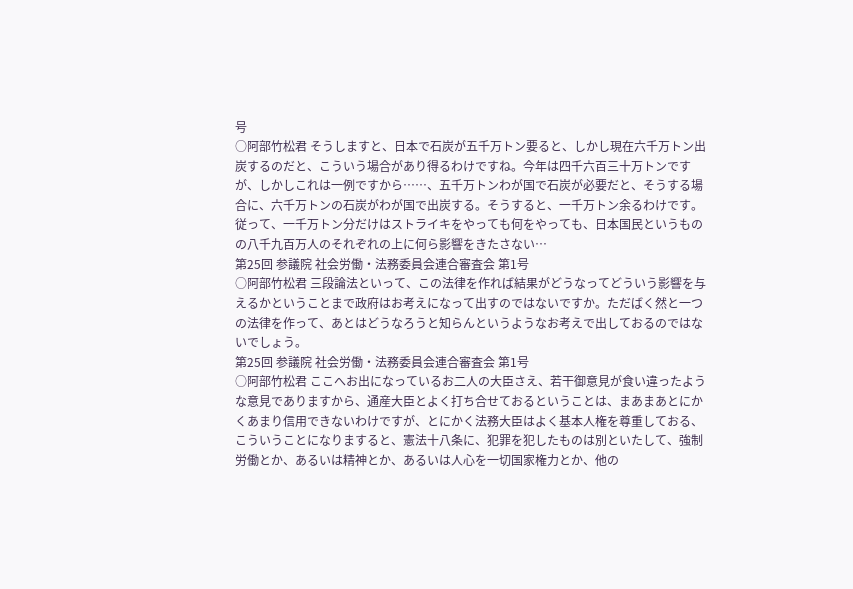号
○阿部竹松君 そうしますと、日本で石炭が五千万トン要ると、しかし現在六千万トン出炭するのだと、こういう場合があり得るわけですね。今年は四千六百三十万トンですが、しかしこれは一例ですから……、五千万トンわが国で石炭が必要だと、そうする場合に、六千万トンの石炭がわが国で出炭する。そうすると、一千万トン余るわけです。従って、一千万トン分だけはストライキをやっても何をやっても、日本国民というものの八千九百万人のそれぞれの上に何ら影響をきたさない…
第25回 参議院 社会労働・法務委員会連合審査会 第1号
○阿部竹松君 三段論法といって、この法律を作れば結果がどうなってどういう影響を与えるかということまで政府はお考えになって出すのではないですか。ただばく然と一つの法律を作って、あとはどうなろうと知らんというようなお考えで出しておるのではないでしょう。
第25回 参議院 社会労働・法務委員会連合審査会 第1号
○阿部竹松君 ここへお出になっているお二人の大臣さえ、若干御意見が食い違ったような意見でありますから、通産大臣とよく打ち合せておるということは、まあまあとにかくあまり信用できないわけですが、とにかく法務大臣はよく基本人権を尊重しておる、こういうことになりますると、憲法十八条に、犯罪を犯したものは別といたして、強制労働とか、あるいは精神とか、あるいは人心を一切国家権力とか、他の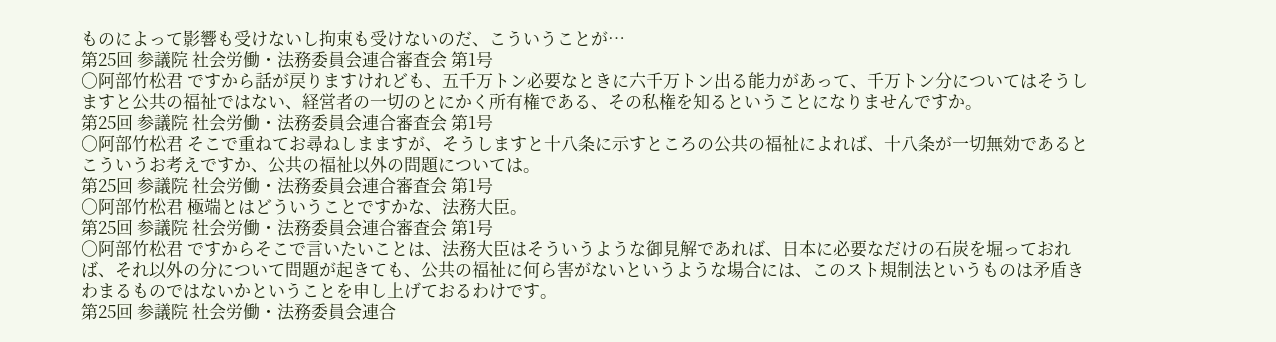ものによって影響も受けないし拘束も受けないのだ、こういうことが…
第25回 参議院 社会労働・法務委員会連合審査会 第1号
○阿部竹松君 ですから話が戻りますけれども、五千万トン必要なときに六千万トン出る能力があって、千万トン分についてはそうしますと公共の福祉ではない、経営者の一切のとにかく所有権である、その私権を知るということになりませんですか。
第25回 参議院 社会労働・法務委員会連合審査会 第1号
○阿部竹松君 そこで重ねてお尋ねしまますが、そうしますと十八条に示すところの公共の福祉によれば、十八条が一切無効であるとこういうお考えですか、公共の福祉以外の問題については。
第25回 参議院 社会労働・法務委員会連合審査会 第1号
○阿部竹松君 極端とはどういうことですかな、法務大臣。
第25回 参議院 社会労働・法務委員会連合審査会 第1号
○阿部竹松君 ですからそこで言いたいことは、法務大臣はそういうような御見解であれば、日本に必要なだけの石炭を堀っておれば、それ以外の分について問題が起きても、公共の福祉に何ら害がないというような場合には、このスト規制法というものは矛盾きわまるものではないかということを申し上げておるわけです。
第25回 参議院 社会労働・法務委員会連合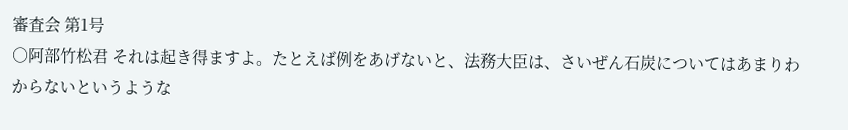審査会 第1号
○阿部竹松君 それは起き得ますよ。たとえば例をあげないと、法務大臣は、さいぜん石炭についてはあまりわからないというような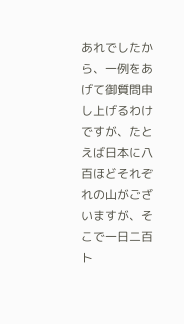あれでしたから、一例をあげて御質問申し上げるわけですが、たとえば日本に八百ほどそれぞれの山がございますが、そこで一日二百ト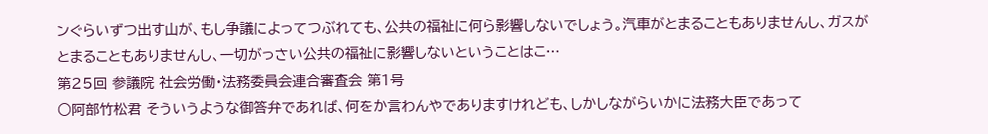ンぐらいずつ出す山が、もし争議によってつぶれても、公共の福祉に何ら影響しないでしょう。汽車がとまることもありませんし、ガスがとまることもありませんし、一切がっさい公共の福祉に影響しないということはこ…
第25回 参議院 社会労働・法務委員会連合審査会 第1号
○阿部竹松君 そういうような御答弁であれば、何をか言わんやでありますけれども、しかしながらいかに法務大臣であって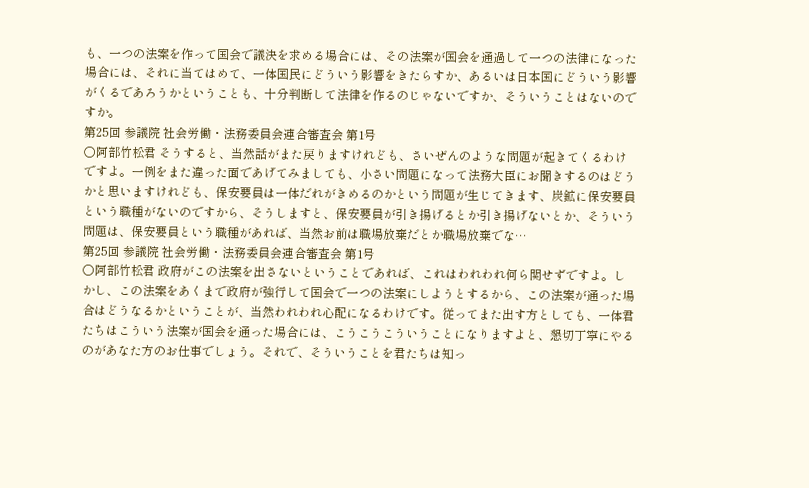も、一つの法案を作って国会で議決を求める場合には、その法案が国会を通過して一つの法律になった場合には、それに当てはめて、一体国民にどういう影響をきたらすか、あるいは日本国にどういう影響がくるであろうかということも、十分判断して法律を作るのじゃないですか、そういうことはないのですか。
第25回 参議院 社会労働・法務委員会連合審査会 第1号
○阿部竹松君 そうすると、当然話がまた戻りますけれども、さいぜんのような問題が起きてくるわけですよ。一例をまた違った面であげてみましても、小さい問題になって法務大臣にお聞きするのはどうかと思いますけれども、保安要員は一体だれがきめるのかという問題が生じてきます、炭鉱に保安要員という職種がないのですから、そうしますと、保安要員が引き揚げるとか引き揚げないとか、そういう問題は、保安要員という職種があれば、当然お前は職場放棄だとか職場放棄でな…
第25回 参議院 社会労働・法務委員会連合審査会 第1号
○阿部竹松君 政府がこの法案を出さないということであれば、これはわれわれ何ら関せずですよ。しかし、この法案をあくまで政府が強行して国会で一つの法案にしようとするから、この法案が通った場合はどうなるかということが、当然われわれ心配になるわけです。従ってまた出す方としても、一体君たちはこういう法案が国会を通った場合には、こうこうこういうことになりますよと、懇切丁寧にやるのがあなた方のお仕事でしょう。それで、そういうことを君たちは知っ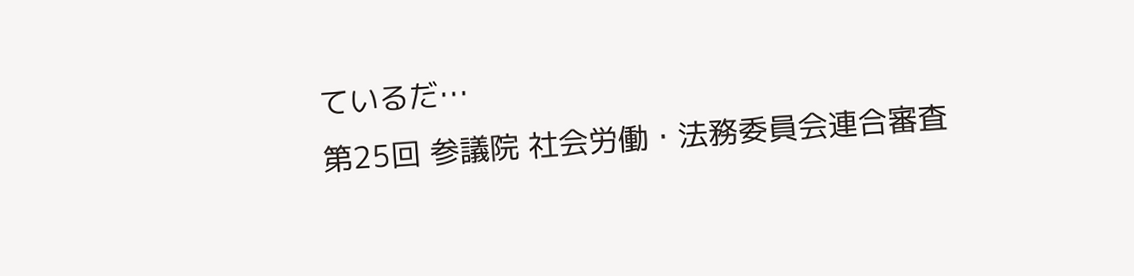ているだ…
第25回 参議院 社会労働・法務委員会連合審査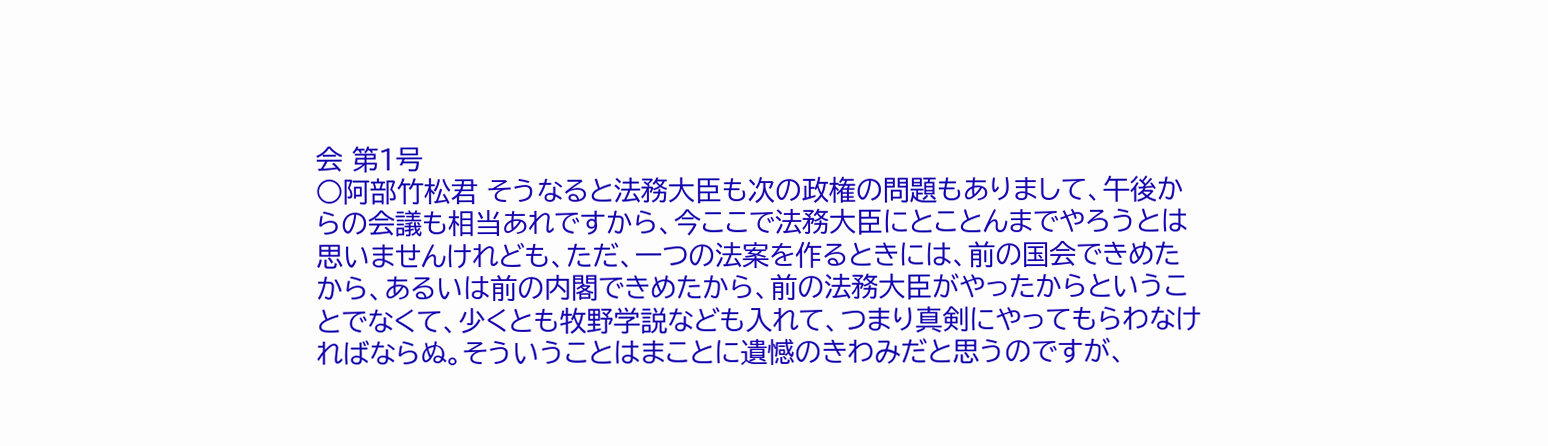会 第1号
○阿部竹松君 そうなると法務大臣も次の政権の問題もありまして、午後からの会議も相当あれですから、今ここで法務大臣にとことんまでやろうとは思いませんけれども、ただ、一つの法案を作るときには、前の国会できめたから、あるいは前の内閣できめたから、前の法務大臣がやったからということでなくて、少くとも牧野学説なども入れて、つまり真剣にやってもらわなければならぬ。そういうことはまことに遺憾のきわみだと思うのですが、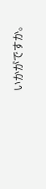いかがですか。